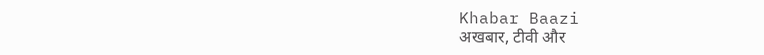Khabar Baazi
अखबार, टीवी और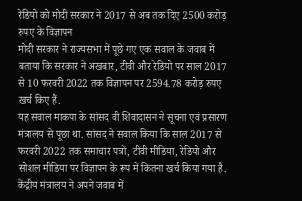रेडियो को मोदी सरकार ने 2017 से अब तक दिए 2500 करोड़ रुपए के विज्ञापन
मोदी सरकार ने राज्यसभा में पूछे गए एक सवाल के जवाब में बताया कि सरकार ने अखबार, टीवी और रेडियो पर साल 2017 से 10 फरवरी 2022 तक विज्ञापन पर 2594.78 करोड़ रुपए खर्च किए हैं.
यह सवाल माकपा के सांसद वी शिवादासन ने सूचना एवं प्रसारण मंत्रालय से पूछा था. सांसद ने सवाल किया कि साल 2017 से फरवरी 2022 तक समाचार पत्रों, टीवी मीडिया, रेडियो और सोशल मीडिया पर विज्ञापन के रूप में कितना खर्च किया गया है.
केंद्रीय मंत्रालय ने अपने जवाब में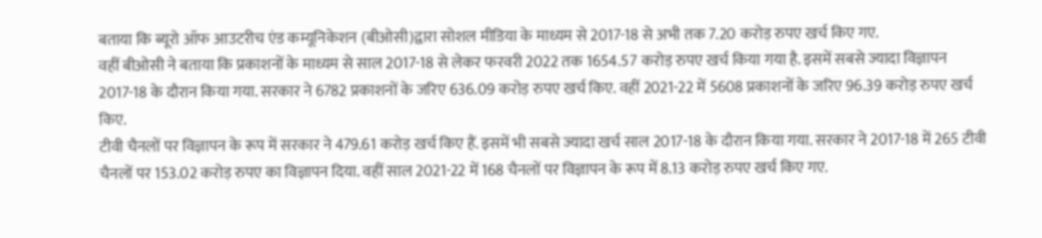बताया कि ब्यूरो ऑफ आउटरीच एंड कम्यूनिकेशन (बीओसी)द्वारा सोशल मीडिया के माध्यम से 2017-18 से अभी तक 7.20 करोड़ रुपए खर्च किए गए.
वहीं बीओसी ने बताया कि प्रकाशनों के माध्यम से साल 2017-18 से लेकर फरवरी 2022 तक 1654.57 करोड़ रुपए खर्च किया गया है. इसमें सबसे ज्यादा विज्ञापन 2017-18 के दौरान किया गया. सरकार ने 6782 प्रकाशनों के जरिए 636.09 करोड़ रुपए खर्च किए. वहीं 2021-22 में 5608 प्रकाशनों के जरिए 96.39 करोड़ रुपए खर्च किए.
टीवी चैनलों पर विज्ञापन के रूप में सरकार ने 479.61 करोड़ खर्च किए हैं. इसमें भी सबसे ज्यादा खर्च साल 2017-18 के दौरान किया गया. सरकार ने 2017-18 में 265 टीवी चैनलों पर 153.02 करोड़ रुपए का विज्ञापन दिया. वहीं साल 2021-22 में 168 चैनलों पर विज्ञापन के रूप में 8.13 करोड़ रुपए खर्च किए गए.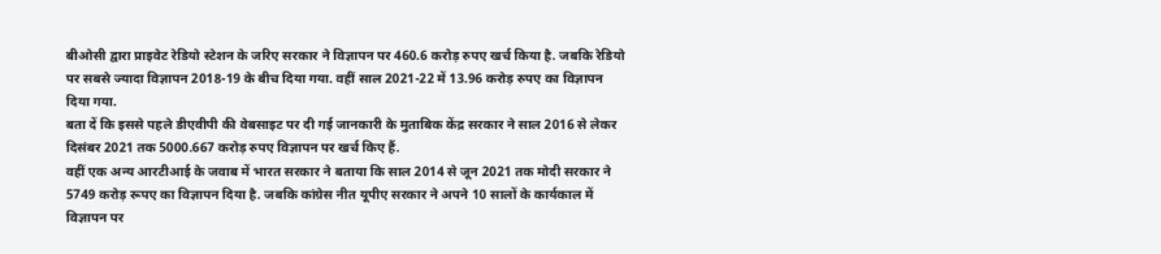बीओसी द्वारा प्राइवेट रेडियो स्टेशन के जरिए सरकार ने विज्ञापन पर 460.6 करोड़ रुपए खर्च किया है. जबकि रेडियो पर सबसे ज्यादा विज्ञापन 2018-19 के बीच दिया गया. वहीं साल 2021-22 में 13.96 करोड़ रुपए का विज्ञापन दिया गया.
बता दें कि इससे पहले डीएवीपी की वेबसाइट पर दी गई जानकारी के मुताबिक केंद्र सरकार ने साल 2016 से लेकर दिसंबर 2021 तक 5000.667 करोड़ रुपए विज्ञापन पर खर्च किए हैं.
वहीं एक अन्य आरटीआई के जवाब में भारत सरकार ने बताया कि साल 2014 से जून 2021 तक मोदी सरकार ने 5749 करोड़ रूपए का विज्ञापन दिया है. जबकि कांग्रेस नीत यूपीए सरकार ने अपने 10 सालों के कार्यकाल में विज्ञापन पर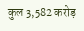कुल 3,582 करोड़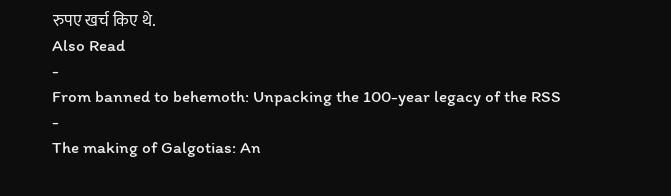रुपए खर्च किए थे.
Also Read
-
From banned to behemoth: Unpacking the 100-year legacy of the RSS
-
The making of Galgotias: An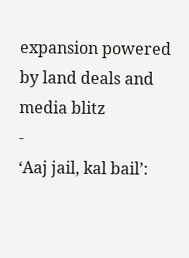expansion powered by land deals and media blitz
-
‘Aaj jail, kal bail’: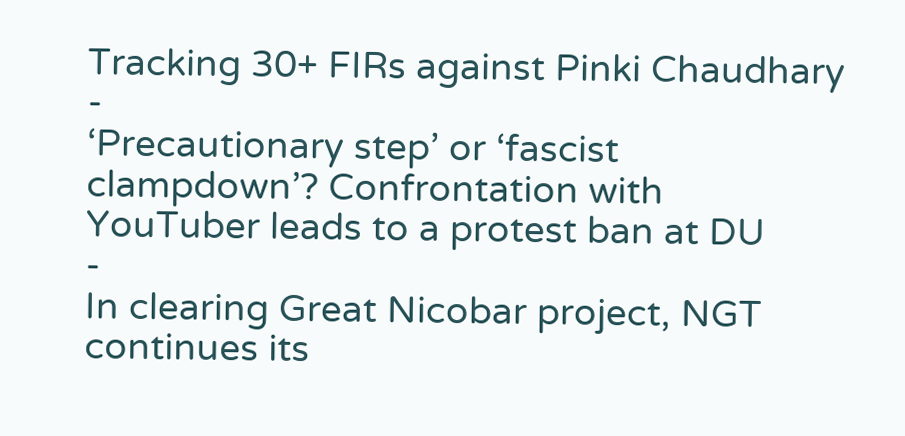Tracking 30+ FIRs against Pinki Chaudhary
-
‘Precautionary step’ or ‘fascist clampdown’? Confrontation with YouTuber leads to a protest ban at DU
-
In clearing Great Nicobar project, NGT continues its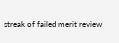streak of failed merit review